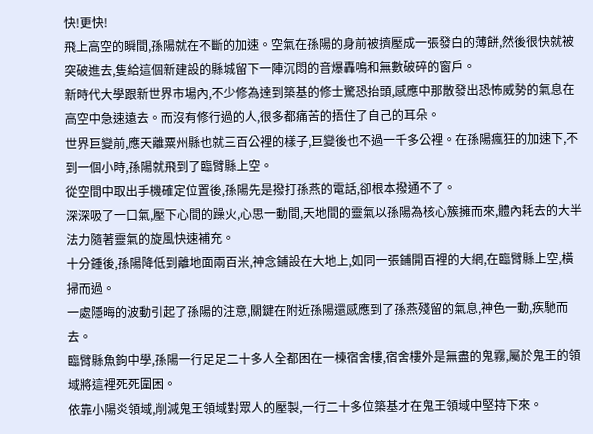快!更快!
飛上高空的瞬間,孫陽就在不斷的加速。空氣在孫陽的身前被擠壓成一張發白的薄餅,然後很快就被突破進去,隻給這個新建設的縣城留下一陣沉悶的音爆轟鳴和無數破碎的窗戶。
新時代大學跟新世界市場內,不少修為達到築基的修士驚恐抬頭,感應中那散發出恐怖威勢的氣息在高空中急速遠去。而沒有修行過的人,很多都痛苦的捂住了自己的耳朵。
世界巨變前,應天離粟州縣也就三百公裡的樣子,巨變後也不過一千多公裡。在孫陽瘋狂的加速下,不到一個小時,孫陽就飛到了臨臂縣上空。
從空間中取出手機確定位置後,孫陽先是撥打孫燕的電話,卻根本撥通不了。
深深吸了一口氣,壓下心間的躁火,心思一動間,天地間的靈氣以孫陽為核心簇擁而來,體內耗去的大半法力隨著靈氣的旋風快速補充。
十分鍾後,孫陽降低到離地面兩百米,神念鋪設在大地上,如同一張鋪開百裡的大網,在臨臂縣上空,橫掃而過。
一處隱晦的波動引起了孫陽的注意,關鍵在附近孫陽還感應到了孫燕殘留的氣息,神色一動,疾馳而去。
臨臂縣魚鉤中學,孫陽一行足足二十多人全都困在一棟宿舍樓,宿舍樓外是無盡的鬼霧,屬於鬼王的領域將這裡死死圍困。
依靠小陽炎領域,削減鬼王領域對眾人的壓製,一行二十多位築基才在鬼王領域中堅持下來。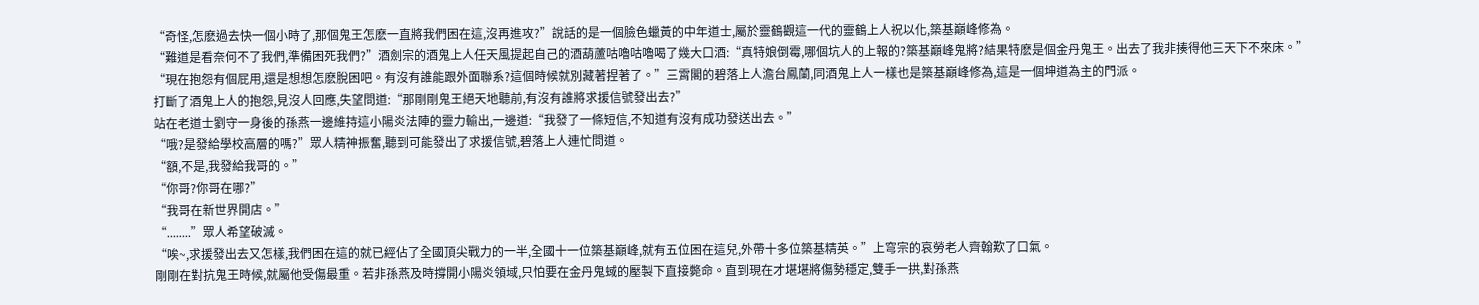“奇怪,怎麽過去快一個小時了,那個鬼王怎麽一直將我們困在這,沒再進攻?”說話的是一個臉色蠟黃的中年道士,屬於靈鶴觀這一代的靈鶴上人祝以化,築基巔峰修為。
“難道是看奈何不了我們,準備困死我們?”酒劍宗的酒鬼上人任天風提起自己的酒葫蘆咕嚕咕嚕喝了幾大口酒:“真特娘倒霉,哪個坑人的上報的?築基巔峰鬼將?結果特麽是個金丹鬼王。出去了我非揍得他三天下不來床。”
“現在抱怨有個屁用,還是想想怎麽脫困吧。有沒有誰能跟外面聯系?這個時候就別藏著捏著了。”三霄閣的碧落上人澹台鳳蘭,同酒鬼上人一樣也是築基巔峰修為,這是一個坤道為主的門派。
打斷了酒鬼上人的抱怨,見沒人回應,失望問道:“那剛剛鬼王絕天地聽前,有沒有誰將求援信號發出去?”
站在老道士劉守一身後的孫燕一邊維持這小陽炎法陣的靈力輸出,一邊道:“我發了一條短信,不知道有沒有成功發送出去。”
“哦?是發給學校高層的嗎?”眾人精神振奮,聽到可能發出了求援信號,碧落上人連忙問道。
“額,不是,我發給我哥的。”
“你哥?你哥在哪?”
“我哥在新世界開店。”
“........”眾人希望破滅。
“唉~,求援發出去又怎樣,我們困在這的就已經佔了全國頂尖戰力的一半,全國十一位築基巔峰,就有五位困在這兒,外帶十多位築基精英。”上穹宗的哀勞老人齊翰歎了口氣。
剛剛在對抗鬼王時候,就屬他受傷最重。若非孫燕及時撐開小陽炎領域,只怕要在金丹鬼蜮的壓製下直接斃命。直到現在才堪堪將傷勢穩定,雙手一拱,對孫燕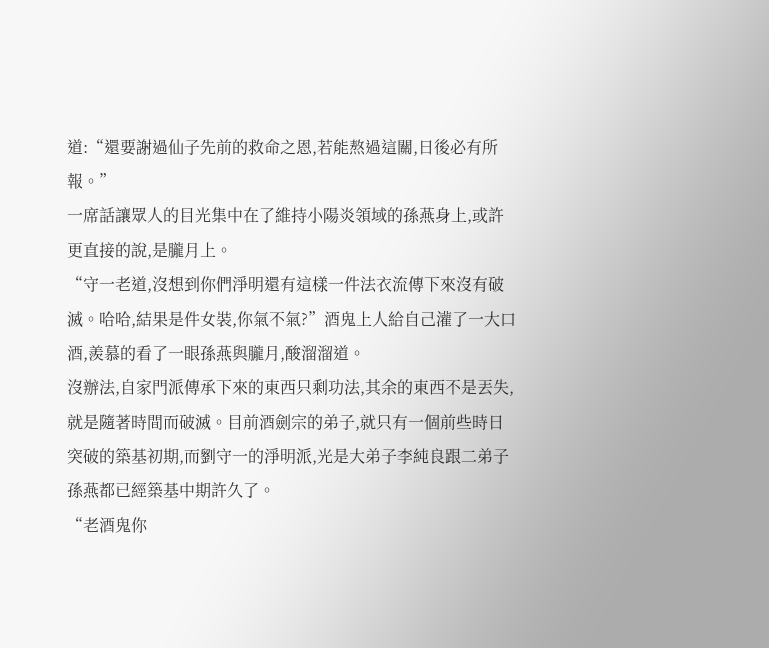道:“還要謝過仙子先前的救命之恩,若能熬過這關,日後必有所報。”
一席話讓眾人的目光集中在了維持小陽炎領域的孫燕身上,或許更直接的說,是朧月上。
“守一老道,沒想到你們淨明還有這樣一件法衣流傳下來沒有破滅。哈哈,結果是件女裝,你氣不氣?”酒鬼上人給自己灌了一大口酒,羨慕的看了一眼孫燕與朧月,酸溜溜道。
沒辦法,自家門派傳承下來的東西只剩功法,其余的東西不是丟失,就是隨著時間而破滅。目前酒劍宗的弟子,就只有一個前些時日突破的築基初期,而劉守一的淨明派,光是大弟子李純良跟二弟子孫燕都已經築基中期許久了。
“老酒鬼你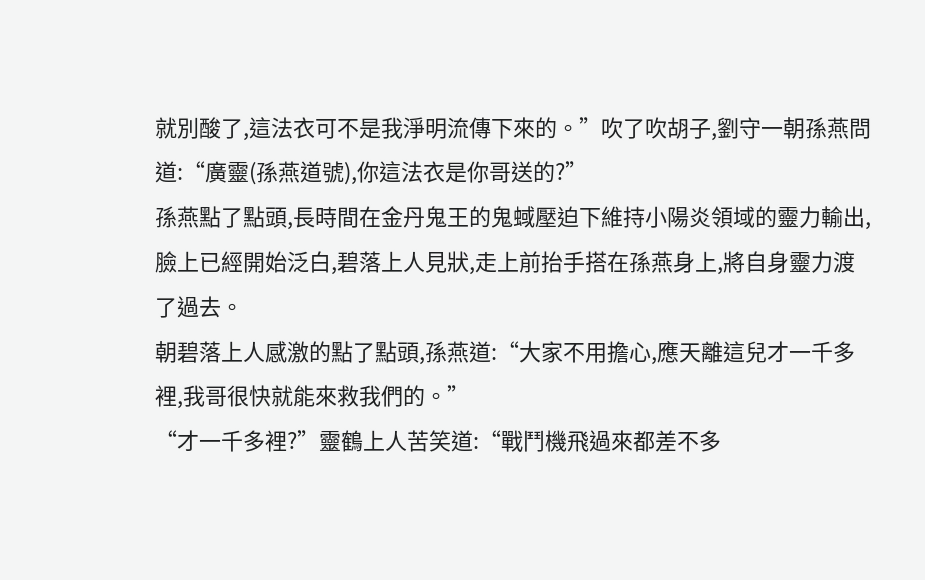就別酸了,這法衣可不是我淨明流傳下來的。”吹了吹胡子,劉守一朝孫燕問道:“廣靈(孫燕道號),你這法衣是你哥送的?”
孫燕點了點頭,長時間在金丹鬼王的鬼蜮壓迫下維持小陽炎領域的靈力輸出,臉上已經開始泛白,碧落上人見狀,走上前抬手搭在孫燕身上,將自身靈力渡了過去。
朝碧落上人感激的點了點頭,孫燕道:“大家不用擔心,應天離這兒才一千多裡,我哥很快就能來救我們的。”
“才一千多裡?”靈鶴上人苦笑道:“戰鬥機飛過來都差不多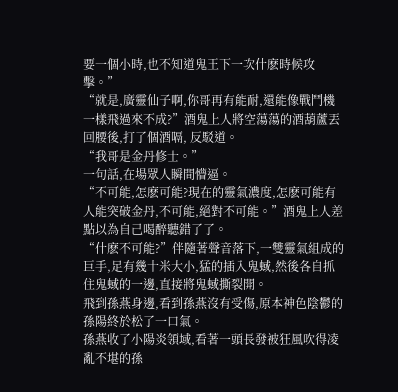要一個小時,也不知道鬼王下一次什麽時候攻擊。”
“就是,廣靈仙子啊,你哥再有能耐,還能像戰鬥機一樣飛過來不成?”酒鬼上人將空蕩蕩的酒葫蘆丟回腰後,打了個酒嗝, 反駁道。
“我哥是金丹修士。”
一句話,在場眾人瞬間懵逼。
“不可能,怎麽可能?現在的靈氣濃度,怎麽可能有人能突破金丹,不可能,絕對不可能。”酒鬼上人差點以為自己喝醉聽錯了了。
“什麽不可能?”伴隨著聲音落下,一雙靈氣組成的巨手,足有幾十米大小,猛的插入鬼蜮,然後各自抓住鬼蜮的一邊,直接將鬼蜮撕裂開。
飛到孫燕身邊,看到孫燕沒有受傷,原本神色陰鬱的孫陽終於松了一口氣。
孫燕收了小陽炎領域,看著一頭長發被狂風吹得凌亂不堪的孫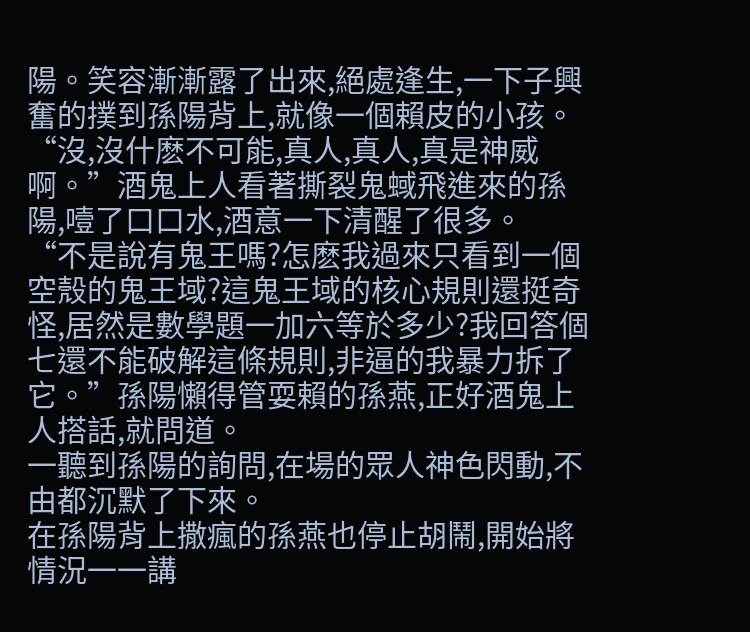陽。笑容漸漸露了出來,絕處逢生,一下子興奮的撲到孫陽背上,就像一個賴皮的小孩。
“沒,沒什麽不可能,真人,真人,真是神威啊。”酒鬼上人看著撕裂鬼蜮飛進來的孫陽,噎了口口水,酒意一下清醒了很多。
“不是說有鬼王嗎?怎麽我過來只看到一個空殼的鬼王域?這鬼王域的核心規則還挺奇怪,居然是數學題一加六等於多少?我回答個七還不能破解這條規則,非逼的我暴力拆了它。”孫陽懶得管耍賴的孫燕,正好酒鬼上人搭話,就問道。
一聽到孫陽的詢問,在場的眾人神色閃動,不由都沉默了下來。
在孫陽背上撒瘋的孫燕也停止胡鬧,開始將情況一一講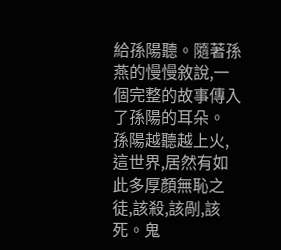給孫陽聽。隨著孫燕的慢慢敘說,一個完整的故事傳入了孫陽的耳朵。
孫陽越聽越上火,這世界,居然有如此多厚顏無恥之徒,該殺,該剮,該死。鬼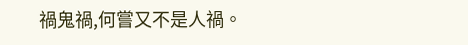禍鬼禍,何嘗又不是人禍。